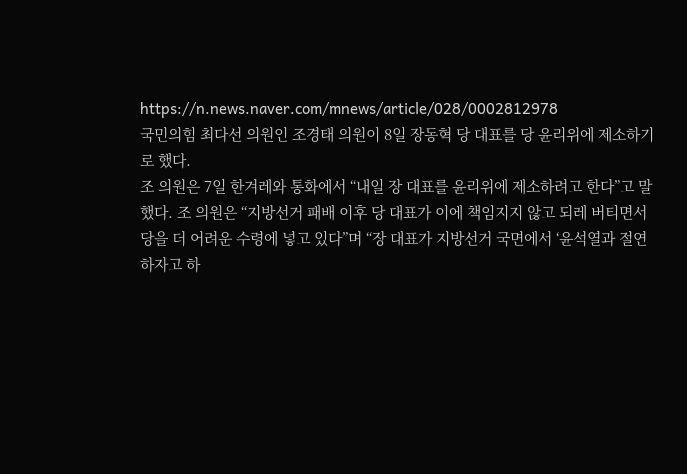https://n.news.naver.com/mnews/article/028/0002812978
국민의힘 최다선 의원인 조경태 의원이 8일 장동혁 당 대표를 당 윤리위에 제소하기로 했다.
조 의원은 7일 한겨레와 통화에서 “내일 장 대표를 윤리위에 제소하려고 한다”고 말했다. 조 의원은 “지방선거 패배 이후 당 대표가 이에 책임지지 않고 되레 버티면서 당을 더 어려운 수령에 넣고 있다”며 “장 대표가 지방선거 국면에서 ‘윤석열과 절연하자고 하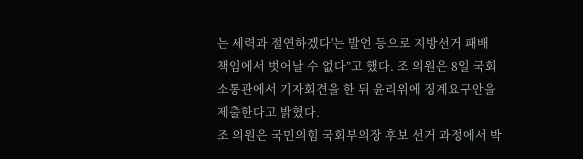는 세력과 절연하겠다'는 발언 등으로 지방선거 패배 책임에서 벗어날 수 없다”고 했다. 조 의원은 8일 국회 소통관에서 기자회견을 한 뒤 윤리위에 징계요구안을 제출한다고 밝혔다.
조 의원은 국민의힘 국회부의장 후보 선거 과정에서 박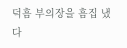덕흠 부의장을 흠집 냈다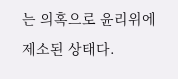는 의혹으로 윤리위에 제소된 상태다.